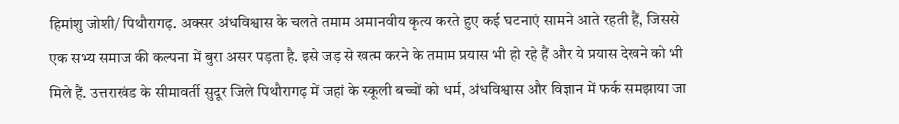हिमांशु जोशी/ पिथौरागढ़. अक्सर अंधविश्वास के चलते तमाम अमानवीय कृत्य करते हुए कई घटनाएं सामने आते रहती हैं, जिससे एक सभ्य समाज की कल्पना में बुरा असर पड़ता है. इसे जड़ से खत्म करने के तमाम प्रयास भी हो रहे हैं और ये प्रयास देखने को भी मिले हैं. उत्तराखंड के सीमावर्ती सुदूर जिले पिथौरागढ़ में जहां के स्कूली बच्चों को धर्म, अंधविश्वास और विज्ञान में फर्क समझाया जा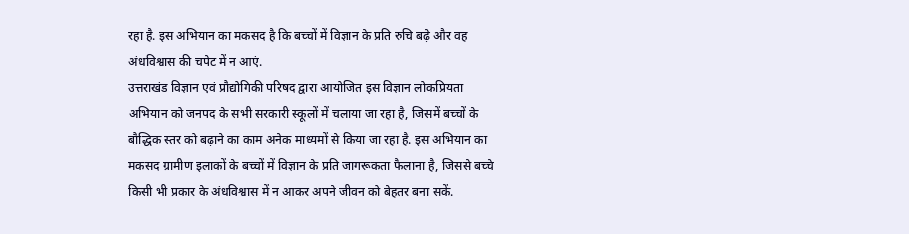रहा है. इस अभियान का मकसद है कि बच्चों में विज्ञान के प्रति रुचि बढ़े और वह अंधविश्वास की चपेट में न आएं.
उत्तराखंड विज्ञान एवं प्रौद्योगिकी परिषद द्वारा आयोजित इस विज्ञान लोकप्रियता अभियान को जनपद के सभी सरकारी स्कूलों में चलाया जा रहा है, जिसमें बच्चों के बौद्धिक स्तर को बढ़ाने का काम अनेक माध्यमों से किया जा रहा है. इस अभियान का मकसद ग्रामीण इलाकों के बच्चों में विज्ञान के प्रति जागरूकता फैलाना है, जिससे बच्चे किसी भी प्रकार के अंधविश्वास में न आकर अपने जीवन को बेहतर बना सकें.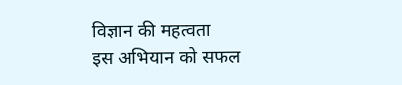विज्ञान की महत्वता
इस अभियान को सफल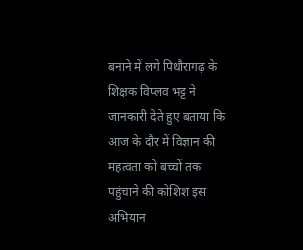बनाने में लगे पिथौरागढ़ के शिक्षक विप्लव भट्ट ने जानकारी देते हुए बताया कि आज के दौर में विज्ञान की महत्वता को बच्चों तक पहुंचाने की कोशिश इस अभियान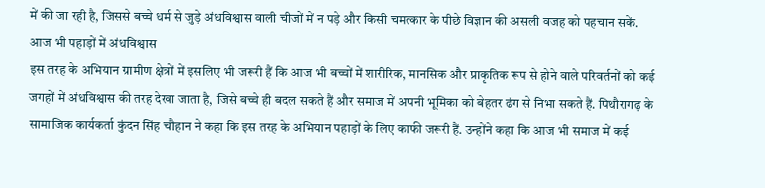में की जा रही है, जिससे बच्चे धर्म से जुड़े अंधविश्वास वाली चीजों में न पड़े और किसी चमत्कार के पीछे विज्ञान की असली वजह को पहचान सकें.
आज भी पहाड़ों में अंधविश्वास
इस तरह के अभियान ग्रामीण क्षेत्रों में इसलिए भी जरूरी हैं कि आज भी बच्चों में शारीरिक, मानसिक और प्राकृतिक रूप से होने वाले परिवर्तनों को कई जगहों में अंधविश्वास की तरह देखा जाता है, जिसे बच्चे ही बदल सकते हैं और समाज में अपनी भूमिका को बेहतर ढंग से निभा सकते हैं. पिथौरागढ़ के सामाजिक कार्यकर्ता कुंदन सिंह चौहान ने कहा कि इस तरह के अभियान पहाड़ों के लिए काफी जरूरी हैं. उन्होंने कहा कि आज भी समाज में कई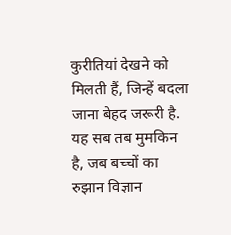कुरीतियां देखने को मिलती हैं, जिन्हें बदला जाना बेहद जरूरी है. यह सब तब मुमकिन है, जब बच्चों का रुझान विज्ञान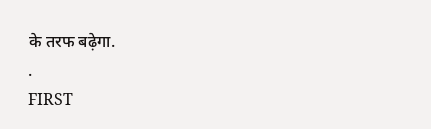के तरफ बढ़ेगा.
.
FIRST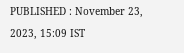PUBLISHED : November 23, 2023, 15:09 IST